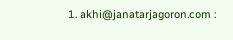1. akhi@janatarjagoron.com :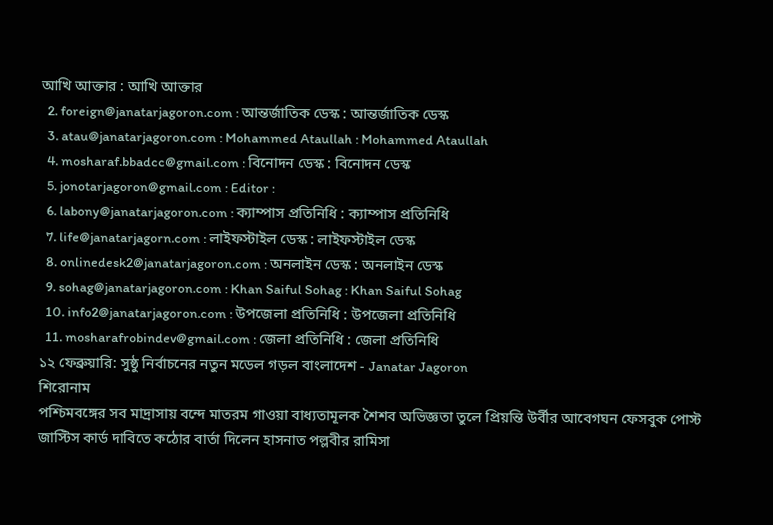আখি আক্তার : আখি আক্তার
  2. foreign@janatarjagoron.com : আন্তর্জাতিক ডেস্ক : আন্তর্জাতিক ডেস্ক
  3. atau@janatarjagoron.com : Mohammed Ataullah : Mohammed Ataullah
  4. mosharaf.bbadcc@gmail.com : বিনোদন ডেস্ক : বিনোদন ডেস্ক
  5. jonotarjagoron@gmail.com : Editor :
  6. labony@janatarjagoron.com : ক্যাম্পাস প্রতিনিধি : ক্যাম্পাস প্রতিনিধি
  7. life@janatarjagorn.com : লাইফস্টাইল ডেস্ক : লাইফস্টাইল ডেস্ক
  8. onlinedesk2@janatarjagoron.com : অনলাইন ডেস্ক : অনলাইন ডেস্ক
  9. sohag@janatarjagoron.com : Khan Saiful Sohag : Khan Saiful Sohag
  10. info2@janatarjagoron.com : উপজেলা প্রতিনিধি : উপজেলা প্রতিনিধি
  11. mosharafrobindev@gmail.com : জেলা প্রতিনিধি : জেলা প্রতিনিধি
১২ ফেব্রুয়ারি: সুষ্ঠু নির্বাচনের নতুন মডেল গড়ল বাংলাদেশ - Janatar Jagoron
শিরোনাম
পশ্চিমবঙ্গের সব মাদ্রাসায় বন্দে মাতরম গাওয়া বাধ্যতামূলক শৈশব অভিজ্ঞতা তুলে প্রিয়ন্তি উর্বীর আবেগঘন ফেসবুক পোস্ট জাস্টিস কার্ড দাবিতে কঠোর বার্তা দিলেন হাসনাত পল্লবীর রামিসা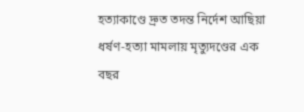হত্যাকাণ্ডে দ্রুত তদন্ত নির্দেশ আছিয়া ধর্ষণ-হত্যা মামলায় মৃত্যুদণ্ডের এক বছর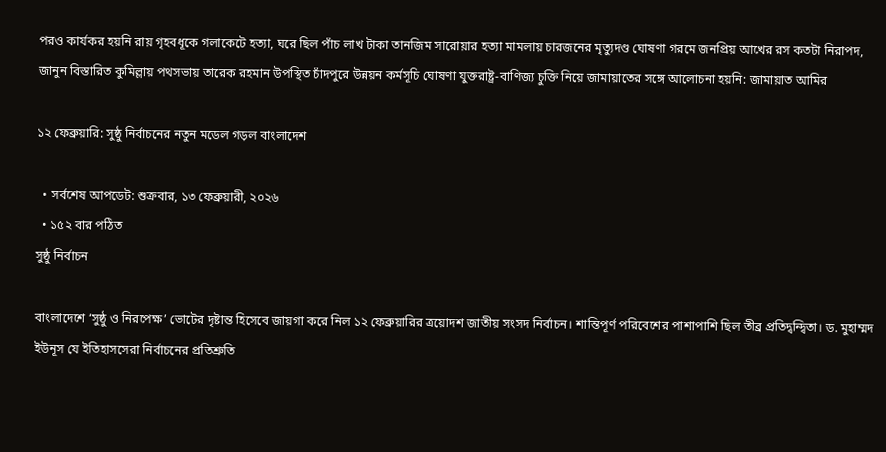পরও কার্যকর হয়নি রায় গৃহবধূকে গলাকেটে হত্যা, ঘরে ছিল পাঁচ লাখ টাকা তানজিম সারোয়ার হত্যা মামলায় চারজনের মৃত্যুদণ্ড ঘোষণা গরমে জনপ্রিয় আখের রস কতটা নিরাপদ, জানুন বিস্তারিত কুমিল্লায় পথসভায় তারেক রহমান উপস্থিত চাঁদপুরে উন্নয়ন কর্মসূচি ঘোষণা যুক্তরাষ্ট্র-বাণিজ্য চুক্তি নিয়ে জামায়াতের সঙ্গে আলোচনা হয়নি: জামায়াত আমির

১২ ফেব্রুয়ারি: সুষ্ঠু নির্বাচনের নতুন মডেল গড়ল বাংলাদেশ

  • সর্বশেষ আপডেট: শুক্রবার, ১৩ ফেব্রুয়ারী, ২০২৬
  • ১৫২ বার পঠিত
সুষ্ঠু নির্বাচন

বাংলাদেশে ‘সুষ্ঠু ও নিরপেক্ষ’ ভোটের দৃষ্টান্ত হিসেবে জায়গা করে নিল ১২ ফেব্রুয়ারির ত্রয়োদশ জাতীয় সংসদ নির্বাচন। শান্তিপূর্ণ পরিবেশের পাশাপাশি ছিল তীব্র প্রতিদ্বন্দ্বিতা। ড. মুহাম্মদ ইউনূস যে ইতিহাসসেরা নির্বাচনের প্রতিশ্রুতি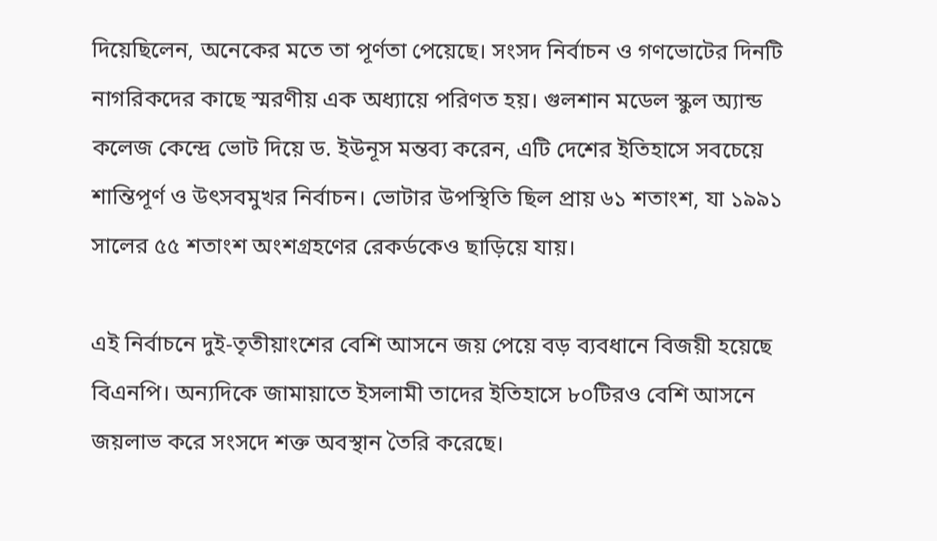দিয়েছিলেন, অনেকের মতে তা পূর্ণতা পেয়েছে। সংসদ নির্বাচন ও গণভোটের দিনটি নাগরিকদের কাছে স্মরণীয় এক অধ্যায়ে পরিণত হয়। গুলশান মডেল স্কুল অ্যান্ড কলেজ কেন্দ্রে ভোট দিয়ে ড. ইউনূস মন্তব্য করেন, এটি দেশের ইতিহাসে সবচেয়ে শান্তিপূর্ণ ও উৎসবমুখর নির্বাচন। ভোটার উপস্থিতি ছিল প্রায় ৬১ শতাংশ, যা ১৯৯১ সালের ৫৫ শতাংশ অংশগ্রহণের রেকর্ডকেও ছাড়িয়ে যায়।

এই নির্বাচনে দুই-তৃতীয়াংশের বেশি আসনে জয় পেয়ে বড় ব্যবধানে বিজয়ী হয়েছে বিএনপি। অন্যদিকে জামায়াতে ইসলামী তাদের ইতিহাসে ৮০টিরও বেশি আসনে জয়লাভ করে সংসদে শক্ত অবস্থান তৈরি করেছে।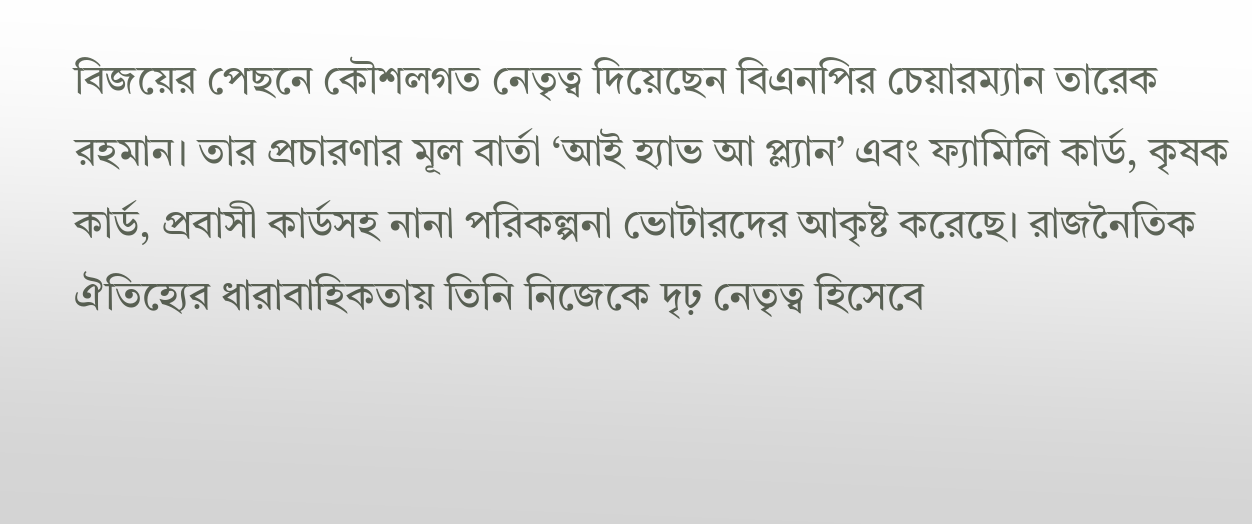বিজয়ের পেছনে কৌশলগত নেতৃত্ব দিয়েছেন বিএনপির চেয়ারম্যান তারেক রহমান। তার প্রচারণার মূল বার্তা ‘আই হ্যাভ আ প্ল্যান’ এবং ফ্যামিলি কার্ড, কৃষক কার্ড, প্রবাসী কার্ডসহ নানা পরিকল্পনা ভোটারদের আকৃষ্ট করেছে। রাজনৈতিক ঐতিহ্যের ধারাবাহিকতায় তিনি নিজেকে দৃঢ় নেতৃত্ব হিসেবে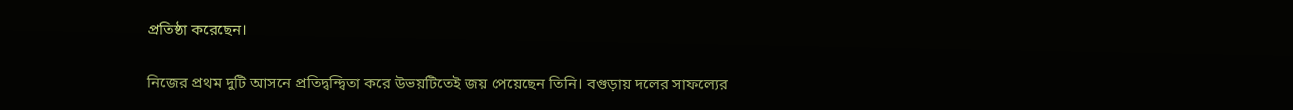প্রতিষ্ঠা করেছেন।

নিজের প্রথম দুটি আসনে প্রতিদ্বন্দ্বিতা করে উভয়টিতেই জয় পেয়েছেন তিনি। বগুড়ায় দলের সাফল্যের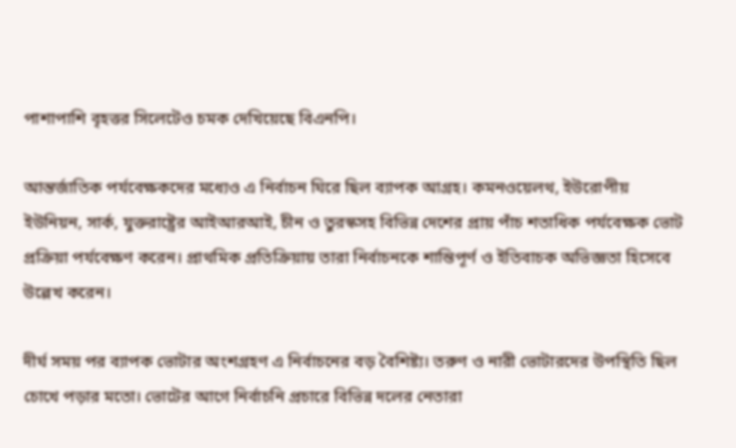পাশাপাশি বৃহত্তর সিলেটেও চমক দেখিয়েছে বিএনপি।

আন্তর্জাতিক পর্যবেক্ষকদের মধ্যেও এ নির্বাচন ঘিরে ছিল ব্যাপক আগ্রহ। কমনওয়েলথ, ইউরোপীয় ইউনিয়ন, সার্ক, যুক্তরাষ্ট্রের আইআরআই, চীন ও তুরস্কসহ বিভিন্ন দেশের প্রায় পাঁচ শতাধিক পর্যবেক্ষক ভোট প্রক্রিয়া পর্যবেক্ষণ করেন। প্রাথমিক প্রতিক্রিয়ায় তারা নির্বাচনকে শান্তিপূর্ণ ও ইতিবাচক অভিজ্ঞতা হিসেবে উল্লেখ করেন।

দীর্ঘ সময় পর ব্যাপক ভোটার অংশগ্রহণ এ নির্বাচনের বড় বৈশিষ্ট্য। তরুণ ও নারী ভোটারদের উপস্থিতি ছিল চোখে পড়ার মতো। ভোটের আগে নির্বাচনি প্রচারে বিভিন্ন দলের নেতারা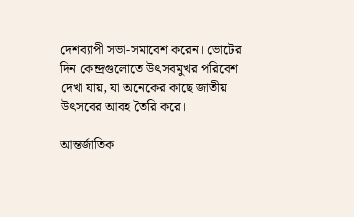দেশব্যাপী সভা-সমাবেশ করেন। ভোটের দিন কেন্দ্রগুলোতে উৎসবমুখর পরিবেশ দেখা যায়, যা অনেকের কাছে জাতীয় উৎসবের আবহ তৈরি করে।

আন্তর্জাতিক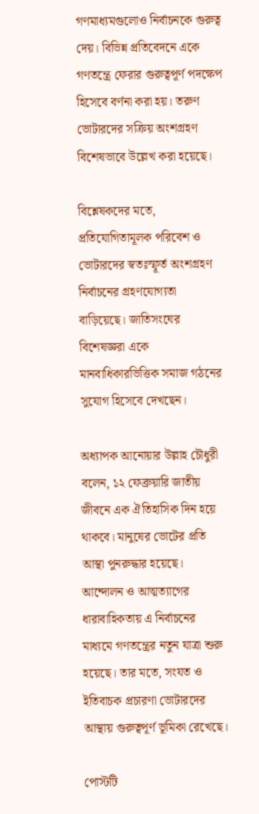গণমাধ্যমগুলোও নির্বাচনকে গুরুত্ব দেয়। বিভিন্ন প্রতিবেদনে একে গণতন্ত্রে ফেরার গুরুত্বপূর্ণ পদক্ষেপ হিসেবে বর্ণনা করা হয়। তরুণ ভোটারদের সক্রিয় অংশগ্রহণ বিশেষভাবে উল্লেখ করা হয়েছে।

বিশ্লেষকদের মতে, প্রতিযোগিতামূলক পরিবেশ ও ভোটারদের স্বতঃস্ফূর্ত অংশগ্রহণ নির্বাচনের গ্রহণযোগ্যতা বাড়িয়েছে। জাতিসংঘের বিশেষজ্ঞরা একে মানবাধিকারভিত্তিক সমাজ গঠনের সুযোগ হিসেবে দেখছেন।

অধ্যাপক আনোয়ার উল্লাহ চৌধুরী বলেন, ১২ ফেব্রুয়ারি জাতীয় জীবনে এক ঐতিহাসিক দিন হয়ে থাকবে। মানুষের ভোটের প্রতি আস্থা পুনরুদ্ধার হয়েছে। আন্দোলন ও আত্মত্যাগের ধারাবাহিকতায় এ নির্বাচনের মাধ্যমে গণতন্ত্রের নতুন যাত্রা শুরু হয়েছে। তার মতে, সংযত ও ইতিবাচক প্রচারণা ভোটারদের আস্থায় গুরুত্বপূর্ণ ভূমিকা রেখেছে।

পোস্টটি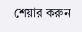শেয়ার করুন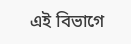এই বিভাগে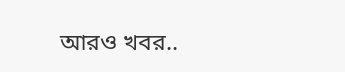আরও খবর..